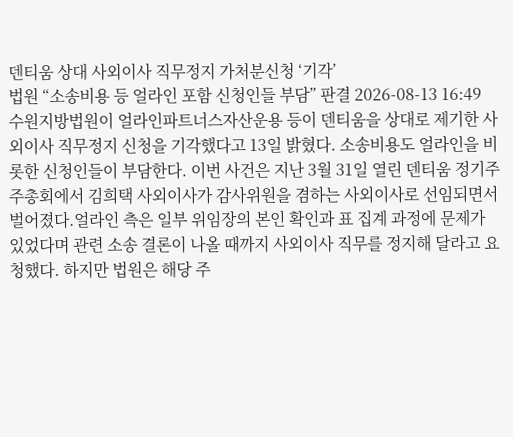덴티움 상대 사외이사 직무정지 가처분신청 ‘기각’
법원 “소송비용 등 얼라인 포함 신청인들 부담” 판결 2026-08-13 16:49
수원지방법원이 얼라인파트너스자산운용 등이 덴티움을 상대로 제기한 사외이사 직무정지 신청을 기각했다고 13일 밝혔다. 소송비용도 얼라인을 비롯한 신청인들이 부담한다. 이번 사건은 지난 3월 31일 열린 덴티움 정기주주총회에서 김희택 사외이사가 감사위원을 겸하는 사외이사로 선임되면서 벌어졌다.얼라인 측은 일부 위임장의 본인 확인과 표 집계 과정에 문제가 있었다며 관련 소송 결론이 나올 때까지 사외이사 직무를 정지해 달라고 요청했다. 하지만 법원은 해당 주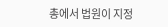총에서 법원이 지정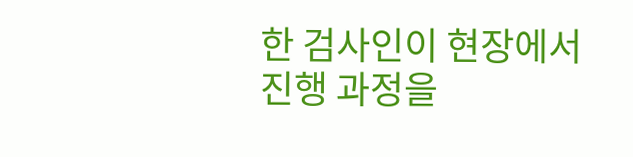한 검사인이 현장에서 진행 과정을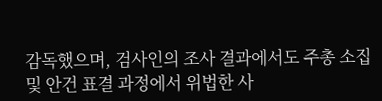감독했으며, 검사인의 조사 결과에서도 주총 소집 및 안건 표결 과정에서 위법한 사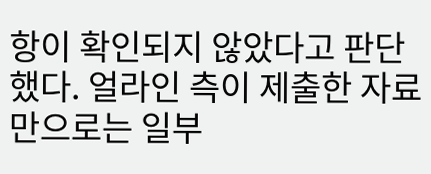항이 확인되지 않았다고 판단했다. 얼라인 측이 제출한 자료만으로는 일부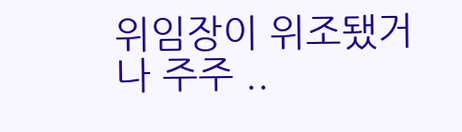위임장이 위조됐거나 주주 ..